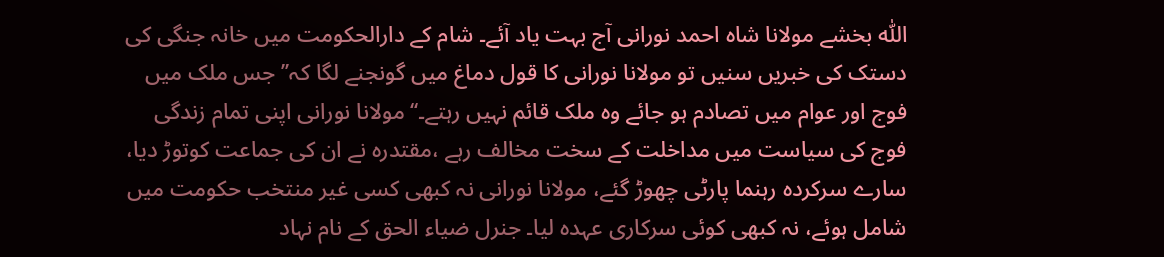اللّٰہ بخشے مولانا شاہ احمد نورانی آج بہت یاد آئے۔ شام کے دارالحکومت میں خانہ جنگی کی دستک کی خبریں سنیں تو مولانا نورانی کا قول دماغ میں گونجنے لگا کہ’’ جس ملک میں فوج اور عوام میں تصادم ہو جائے وہ ملک قائم نہیں رہتے۔‘‘ مولانا نورانی اپنی تمام زندگی فوج کی سیاست میں مداخلت کے سخت مخالف رہے ،مقتدرہ نے ان کی جماعت کوتوڑ دیا، سارے سرکردہ رہنما پارٹی چھوڑ گئے، مولانا نورانی نہ کبھی کسی غیر منتخب حکومت میں شامل ہوئے، نہ کبھی کوئی سرکاری عہدہ لیا۔ جنرل ضیاء الحق کے نام نہاد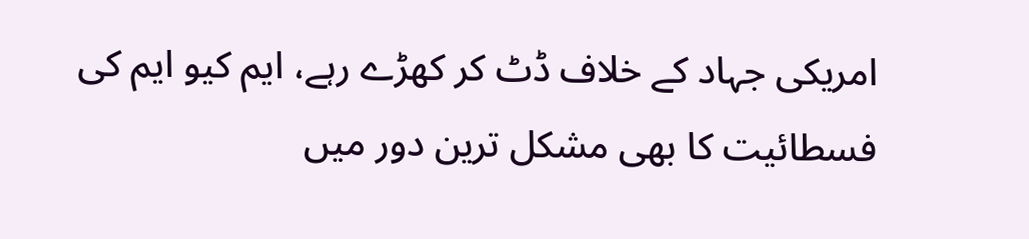امریکی جہاد کے خلاف ڈٹ کر کھڑے رہے، ایم کیو ایم کی فسطائیت کا بھی مشکل ترین دور میں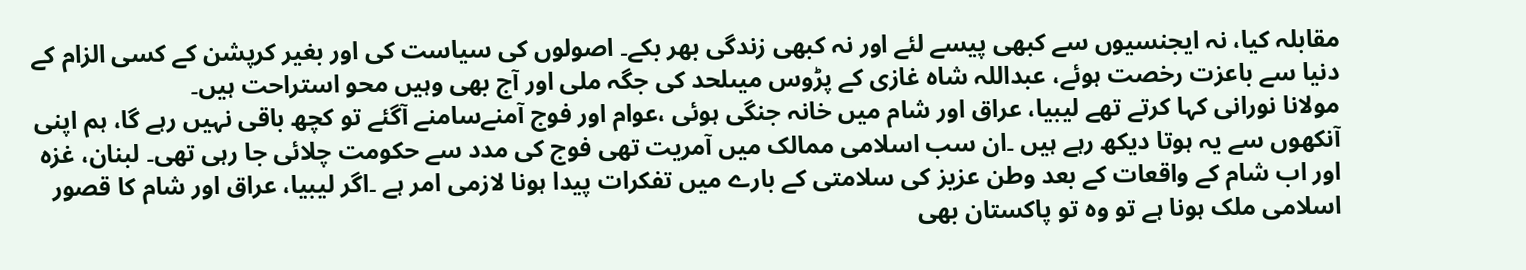مقابلہ کیا، نہ ایجنسیوں سے کبھی پیسے لئے اور نہ کبھی زندگی بھر بکے۔ اصولوں کی سیاست کی اور بغیر کرپشن کے کسی الزام کے دنیا سے باعزت رخصت ہوئے، عبداللہ شاہ غازی کے پڑوس میںلحد کی جگہ ملی اور آج بھی وہیں محو استراحت ہیں۔
مولانا نورانی کہا کرتے تھے لیبیا، عراق اور شام میں خانہ جنگی ہوئی ،عوام اور فوج آمنےسامنے آگئے تو کچھ باقی نہیں رہے گا، ہم اپنی آنکھوں سے یہ ہوتا دیکھ رہے ہیں ۔ان سب اسلامی ممالک میں آمریت تھی فوج کی مدد سے حکومت چلائی جا رہی تھی۔ لبنان، غزہ اور اب شام کے واقعات کے بعد وطن عزیز کی سلامتی کے بارے میں تفکرات پیدا ہونا لازمی امر ہے ۔اگر لیبیا، عراق اور شام کا قصور اسلامی ملک ہونا ہے تو وہ تو پاکستان بھی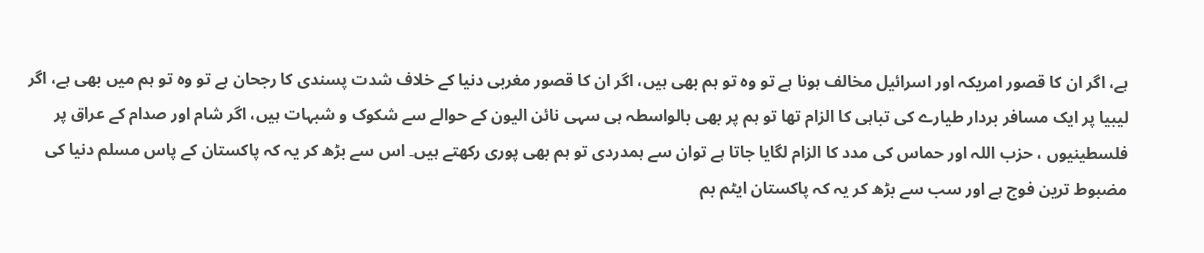ہے، اگر ان کا قصور امریکہ اور اسرائیل مخالف ہونا ہے تو وہ تو ہم بھی ہیں، اگر ان کا قصور مغربی دنیا کے خلاف شدت پسندی کا رجحان ہے تو وہ تو ہم میں بھی ہے، اگر لیبیا پر ایک مسافر بردار طیارے کی تباہی کا الزام تھا تو ہم پر بھی بالواسطہ ہی سہی نائن الیون کے حوالے سے شکوک و شبہات ہیں، اگر شام اور صدام کے عراق پر فلسطینیوں ، حزب اللہ اور حماس کی مدد کا الزام لگایا جاتا ہے توان سے ہمدردی تو ہم بھی پوری رکھتے ہیں۔ اس سے بڑھ کر یہ کہ پاکستان کے پاس مسلم دنیا کی مضبوط ترین فوج ہے اور سب سے بڑھ کر یہ کہ پاکستان ایٹم بم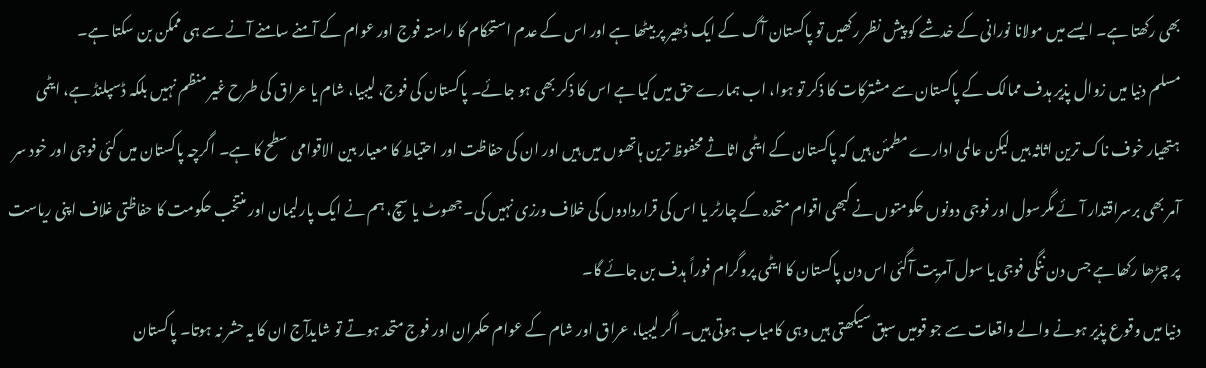بھی رکھتا ہے۔ ایسے میں مولانا نورانی کے خدشے کو پیش نظر رکھیں تو پاکستان آگ کے ایک ڈھیر پر بیٹھا ہے اور اس کے عدم استحکام کا راستہ فوج اور عوام کے آمنے سامنے آنے سے ہی ممکن بن سکتا ہے۔
مسلم دنیا میں زوال پذیر ہدف ممالک کے پاکستان سے مشترکات کا ذکر تو ہوا، اب ہمارے حق میں کیا ہے اس کا ذکر بھی ہو جائے۔ پاکستان کی فوج، لیبیا، شام یا عراق کی طرح غیر منظم نہیں بلکہ ڈسپلنڈ ہے، ایٹمی ہتھیار خوف ناک ترین اثاثہ ہیں لیکن عالمی ادارے مطمئن ہیں کہ پاکستان کے ایٹمی اثاثے محفوظ ترین ہاتھوں میں ہیں اور ان کی حفاظت اور احتیاط کا معیار بین الاقوامی سطح کا ہے۔ اگرچہ پاکستان میں کئی فوجی اور خود سر آمر بھی برسراقتدار آئے مگرسول اور فوجی دونوں حکومتوں نے کبھی اقوام متحدہ کے چارٹر یا اس کی قراردادوں کی خلاف ورزی نہیں کی۔جھوٹ یا سچ، ہم نے ایک پارلیمان اور منتخب حکومت کا حفاظتی غلاف اپنی ریاست پر چڑھا رکھا ہے جس دن ننگی فوجی یا سول آمریت آگئی اس دن پاکستان کا ایٹمی پروگرام فوراً ہدف بن جائے گا۔
دنیا میں وقوع پذیر ہونے والے واقعات سے جو قومیں سبق سیکھتی ہیں وہی کامیاب ہوتی ہیں۔ اگر لیبیا، عراق اور شام کے عوام حکمران اور فوج متحد ہوتے تو شایدآج ان کا یہ حشر نہ ہوتا۔ پاکستان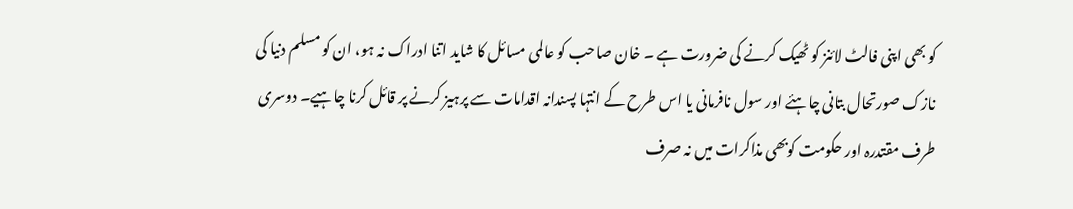کو بھی اپنی فالٹ لائنز کو ٹھیک کرنے کی ضرورت ہے ۔ خان صاحب کو عالمی مسائل کا شاید اتنا ادراک نہ ہو، ان کو مسلم دنیا کی نازک صورتحال بتانی چاہئے اور سول نافرمانی یا اس طرح کے انتہا پسندانہ اقدامات سے پرہیز کرنے پر قائل کرنا چاہیے۔ دوسری طرف مقتدرہ اور حکومت کوبھی مذاکرات میں نہ صرف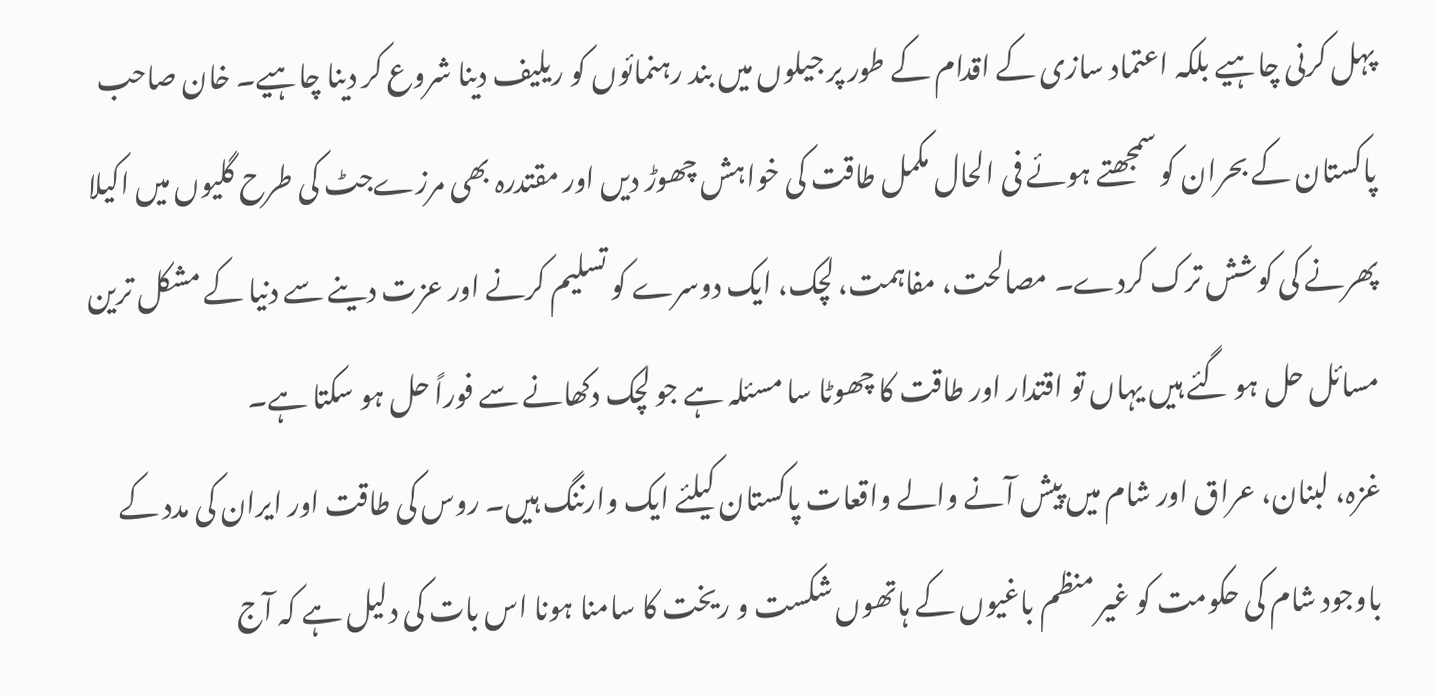پہل کرنی چاہیے بلکہ اعتماد سازی کے اقدام کے طور پر جیلوں میں بند رہنمائوں کو ریلیف دینا شروع کر دینا چاہیے۔ خان صاحب پاکستان کے بحران کو سمجھتے ہوئے فی الحال مکمل طاقت کی خواہش چھوڑ دیں اور مقتدرہ بھی مرزےجٹ کی طرح گلیوں میں اکیلا پھرنے کی کوشش ترک کردے۔ مصالحت، مفاہمت، لچک، ایک دوسرے کو تسلیم کرنے اور عزت دینے سے دنیا کے مشکل ترین مسائل حل ہو گئے ہیں یہاں تو اقتدار اور طاقت کا چھوٹا سا مسئلہ ہے جو لچک دکھانے سے فوراً حل ہو سکتا ہے۔
غزہ، لبنان، عراق اور شام میں پیش آنے والے واقعات پاکستان کیلئے ایک وارننگ ہیں۔ روس کی طاقت اور ایران کی مدد کے باوجود شام کی حکومت کو غیر منظم باغیوں کے ہاتھوں شکست و ریخت کا سامنا ہونا اس بات کی دلیل ہے کہ آج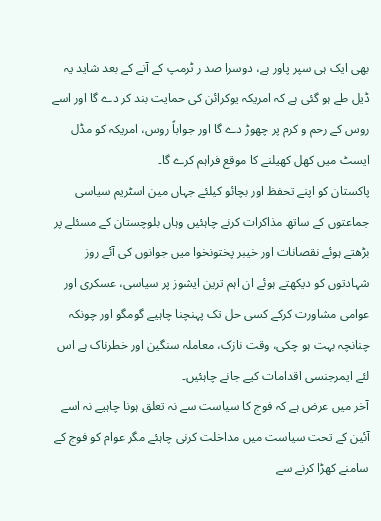بھی ایک ہی سپر پاور ہے، دوسرا صد ر ٹرمپ کے آنے کے بعد شاید یہ ڈیل طے ہو گئی ہے کہ امریکہ یوکرائن کی حمایت بند کر دے گا اور اسے روس کے رحم و کرم پر چھوڑ دے گا اور جواباً روس، امریکہ کو مڈل ایسٹ میں کھل کھیلنے کا موقع فراہم کرے گا۔
پاکستان کو اپنے تحفظ اور بچائو کیلئے جہاں مین اسٹریم سیاسی جماعتوں کے ساتھ مذاکرات کرنے چاہئیں وہاں بلوچستان کے مسئلے پر بڑھتے ہوئے نقصانات اور خیبر پختونخوا میں جوانوں کی آئے روز شہادتوں کو دیکھتے ہوئے ان اہم ترین ایشوز پر سیاسی، عسکری اور عوامی مشاورت کرکے کسی حل تک پہنچنا چاہیے گومگو اور چونکہ چنانچہ بہت ہو چکی، وقت نازک، معاملہ سنگین اور خطرناک ہے اس لئے ایمرجنسی اقدامات کیے جانے چاہئیں۔
آخر میں عرض ہے کہ فوج کا سیاست سے نہ تعلق ہونا چاہیے نہ اسے آئین کے تحت سیاست میں مداخلت کرنی چاہئے مگر عوام کو فوج کے سامنے کھڑا کرنے سے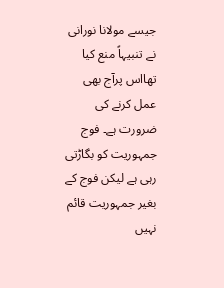جیسے مولانا نورانی نے تنبیہاً منع کیا تھااس پرآج بھی عمل کرنے کی ضرورت ہے۔ فوج جمہوریت کو بگاڑتی رہی ہے لیکن فوج کے بغیر جمہوریت قائم نہیں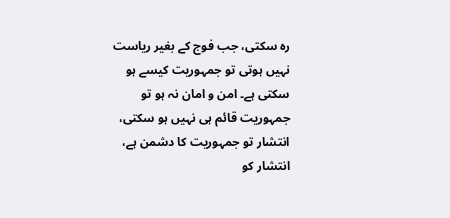رہ سکتی، جب فوج کے بغیر ریاست نہیں ہوتی تو جمہوریت کیسے ہو سکتی ہے۔ امن و امان نہ ہو تو جمہوریت قائم ہی نہیں ہو سکتی، انتشار تو جمہوریت کا دشمن ہے، انتشار کو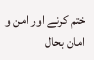ختم کرنے اور امن و امان بحال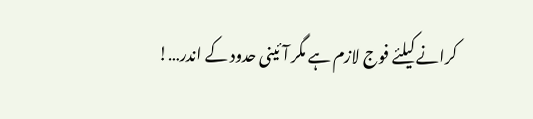کرانے کیلئے فوج لازم ہے مگر آئینی حدود کے اندر…!